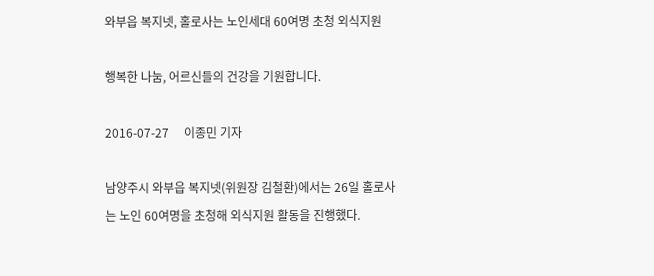와부읍 복지넷, 홀로사는 노인세대 60여명 초청 외식지원

행복한 나눔, 어르신들의 건강을 기원합니다.

2016-07-27     이종민 기자

남양주시 와부읍 복지넷(위원장 김철환)에서는 26일 홀로사는 노인 60여명을 초청해 외식지원 활동을 진행했다.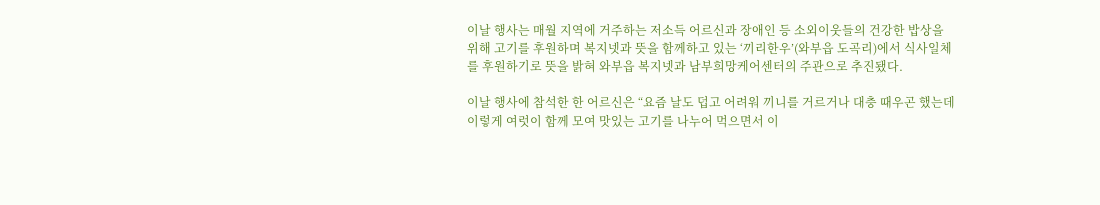이날 행사는 매월 지역에 거주하는 저소득 어르신과 장애인 등 소외이웃들의 건강한 밥상을 위해 고기를 후원하며 복지넷과 뜻을 함께하고 있는 ‘끼리한우’(와부읍 도곡리)에서 식사일체를 후원하기로 뜻을 밝혀 와부읍 복지넷과 남부희망케어센터의 주관으로 추진됐다.

이날 행사에 참석한 한 어르신은 “요즘 날도 덥고 어려워 끼니를 거르거나 대충 때우곤 했는데 이렇게 여럿이 함께 모여 맛있는 고기를 나누어 먹으면서 이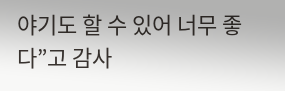야기도 할 수 있어 너무 좋다”고 감사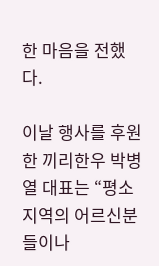한 마음을 전했다.

이날 행사를 후원한 끼리한우 박병열 대표는 “평소 지역의 어르신분들이나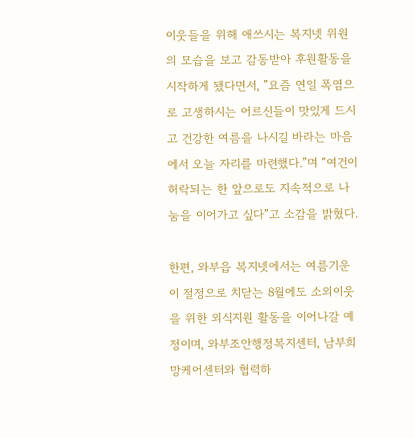이웃들을 위해 애쓰시는 복지넷 위원의 모습을 보고 감동받아 후원활동을 시작하게 됐다면서, ”요즘 연일 폭염으로 고생하시는 어르신들이 맛있게 드시고 건강한 여름을 나시길 바라는 마음에서 오늘 자리를 마련했다.”며 “여건이 허락되는 한 앞으로도 지속적으로 나눔을 이어가고 싶다”고 소감을 밝혔다.

한편, 와부읍 복지넷에서는 여름기운이 절정으로 치닫는 8월에도 소외이웃을 위한 외식지원 활동을 이어나갈 예정이며, 와부조안행정복지센터, 남부희망케어센터와 협력하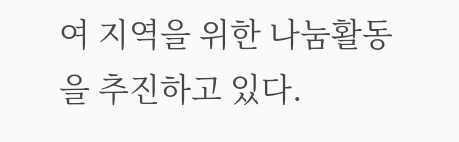여 지역을 위한 나눔활동을 추진하고 있다.